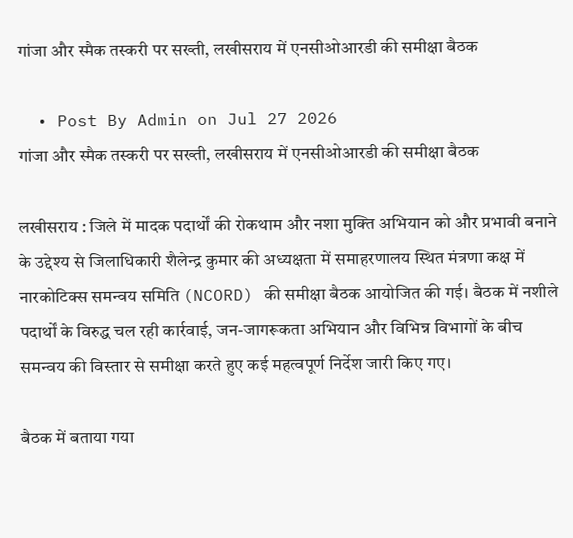गांजा और स्मैक तस्करी पर सख्ती, लखीसराय में एनसीओआरडी की समीक्षा बैठक

  • Post By Admin on Jul 27 2026
गांजा और स्मैक तस्करी पर सख्ती, लखीसराय में एनसीओआरडी की समीक्षा बैठक

लखीसराय : जिले में मादक पदार्थों की रोकथाम और नशा मुक्ति अभियान को और प्रभावी बनाने के उद्देश्य से जिलाधिकारी शैलेन्द्र कुमार की अध्यक्षता में समाहरणालय स्थित मंत्रणा कक्ष में नारकोटिक्स समन्वय समिति (NCORD) की समीक्षा बैठक आयोजित की गई। बैठक में नशीले पदार्थों के विरुद्ध चल रही कार्रवाई, जन-जागरूकता अभियान और विभिन्न विभागों के बीच समन्वय की विस्तार से समीक्षा करते हुए कई महत्वपूर्ण निर्देश जारी किए गए।

बैठक में बताया गया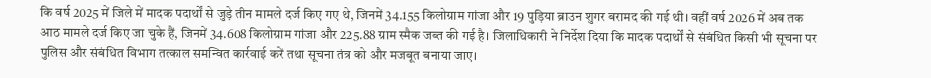कि वर्ष 2025 में जिले में मादक पदार्थों से जुड़े तीन मामले दर्ज किए गए थे, जिनमें 34.155 किलोग्राम गांजा और 19 पुड़िया ब्राउन शुगर बरामद की गई थी। वहीं वर्ष 2026 में अब तक आठ मामले दर्ज किए जा चुके हैं, जिनमें 34.608 किलोग्राम गांजा और 225.88 ग्राम स्मैक जब्त की गई है। जिलाधिकारी ने निर्देश दिया कि मादक पदार्थों से संबंधित किसी भी सूचना पर पुलिस और संबंधित विभाग तत्काल समन्वित कार्रवाई करें तथा सूचना तंत्र को और मजबूत बनाया जाए।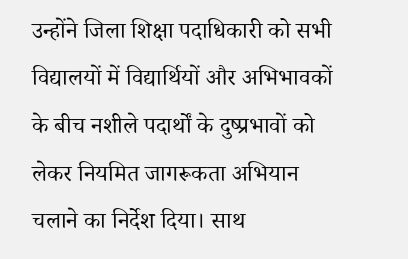उन्होंने जिला शिक्षा पदाधिकारी को सभी विद्यालयों में विद्यार्थियों और अभिभावकों के बीच नशीले पदार्थों के दुष्प्रभावों को लेकर नियमित जागरूकता अभियान चलाने का निर्देश दिया। साथ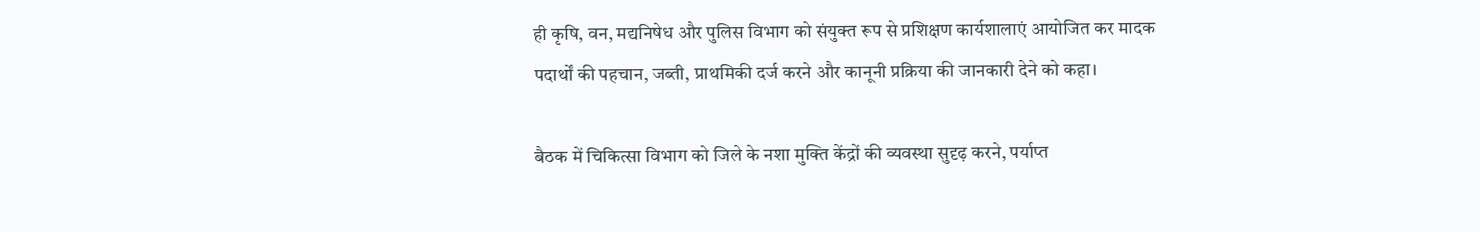ही कृषि, वन, मद्यनिषेध और पुलिस विभाग को संयुक्त रूप से प्रशिक्षण कार्यशालाएं आयोजित कर मादक पदार्थों की पहचान, जब्ती, प्राथमिकी दर्ज करने और कानूनी प्रक्रिया की जानकारी देने को कहा।

बैठक में चिकित्सा विभाग को जिले के नशा मुक्ति केंद्रों की व्यवस्था सुदृढ़ करने, पर्याप्त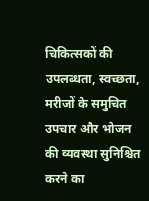चिकित्सकों की उपलब्धता, स्वच्छता, मरीजों के समुचित उपचार और भोजन की व्यवस्था सुनिश्चित करने का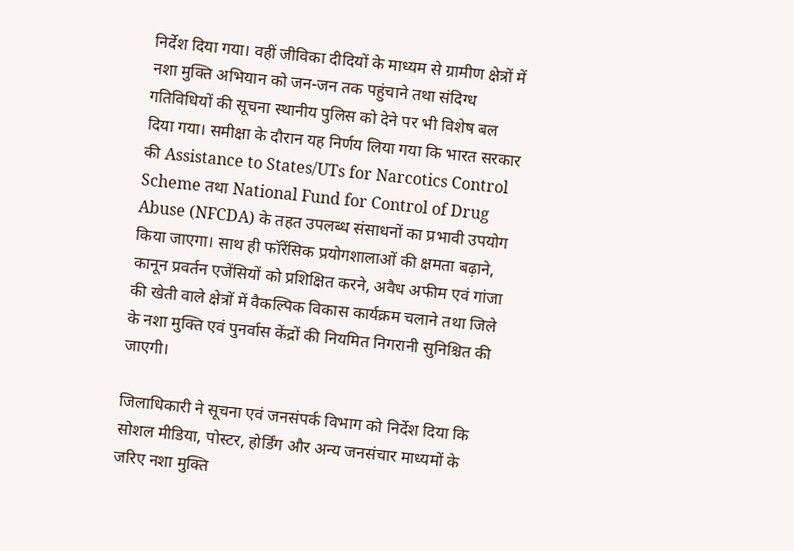निर्देश दिया गया। वहीं जीविका दीदियों के माध्यम से ग्रामीण क्षेत्रों में नशा मुक्ति अभियान को जन-जन तक पहुंचाने तथा संदिग्ध गतिविधियों की सूचना स्थानीय पुलिस को देने पर भी विशेष बल दिया गया। समीक्षा के दौरान यह निर्णय लिया गया कि भारत सरकार की Assistance to States/UTs for Narcotics Control Scheme तथा National Fund for Control of Drug Abuse (NFCDA) के तहत उपलब्ध संसाधनों का प्रभावी उपयोग किया जाएगा। साथ ही फॉरेंसिक प्रयोगशालाओं की क्षमता बढ़ाने, कानून प्रवर्तन एजेंसियों को प्रशिक्षित करने, अवैध अफीम एवं गांजा की खेती वाले क्षेत्रों में वैकल्पिक विकास कार्यक्रम चलाने तथा जिले के नशा मुक्ति एवं पुनर्वास केंद्रों की नियमित निगरानी सुनिश्चित की जाएगी।

जिलाधिकारी ने सूचना एवं जनसंपर्क विभाग को निर्देश दिया कि सोशल मीडिया, पोस्टर, होर्डिंग और अन्य जनसंचार माध्यमों के जरिए नशा मुक्ति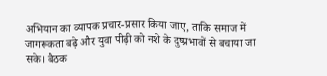अभियान का व्यापक प्रचार-प्रसार किया जाए, ताकि समाज में जागरूकता बढ़े और युवा पीढ़ी को नशे के दुष्प्रभावों से बचाया जा सके। बैठक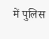में पुलिस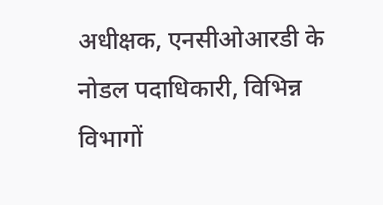अधीक्षक, एनसीओआरडी के नोडल पदाधिकारी, विभिन्न विभागों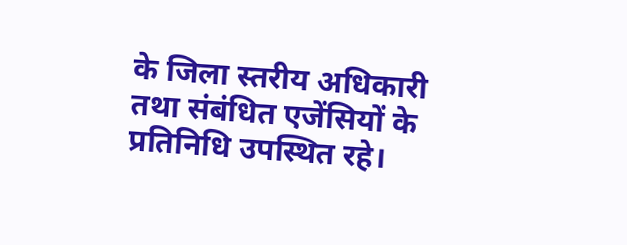के जिला स्तरीय अधिकारी तथा संबंधित एजेंसियों के प्रतिनिधि उपस्थित रहे।